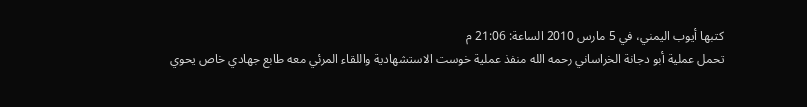كتبها أيوب اليمني، في 5 مارس 2010 الساعة: 21:06 م
تحمل عملية أبو دجانة الخراساني رحمه الله منفذ عملية خوست الاستشهادية واللقاء المرئي معه طابع جهادي خاص يحوي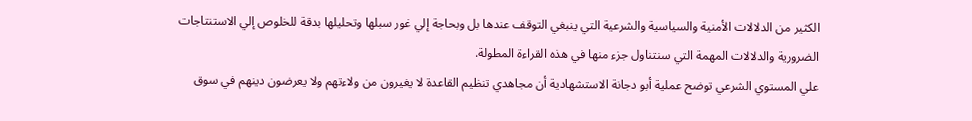الكثير من الدلالات الأمنية والسياسية والشرعية التي ينبغي التوقف عندها بل وبحاجة إلي غور سبلها وتحليلها بدقة للخلوص إلي الاستنتاجات الضرورية والدلالات المهمة التي سنتناول جزء منها في هذه القراءة المطولة.
علي المستوي الشرعي توضح عملية أبو دجانة الاستشهادية أن مجاهدي تنظيم القاعدة لا يغيرون من ولاءتهم ولا يعرضون دينهم في سوق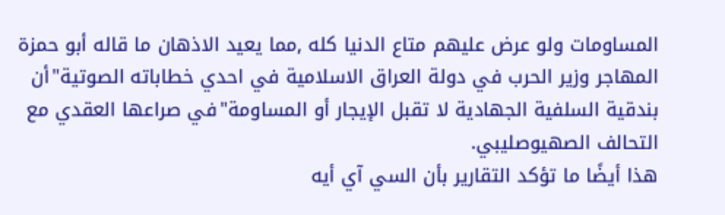المساومات ولو عرض عليهم متاع الدنيا كله ,مما يعيد الاذهان ما قاله أبو حمزة المهاجر وزير الحرب في دولة العراق الاسلامية في احدي خطاباته الصوتية"أن بندقية السلفية الجهادية لا تقبل الإيجار أو المساومة"في صراعها العقدي مع التحالف الصهيوصليبي.
هذا أيضًا ما تؤكد التقارير بأن السي آي أيه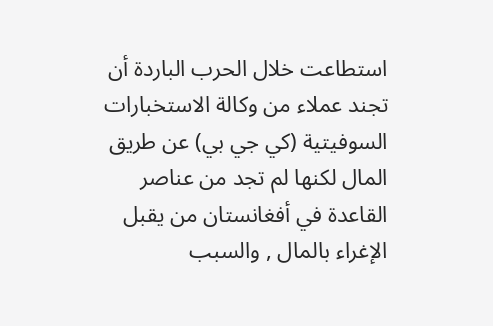استطاعت خلال الحرب الباردة أن تجند عملاء من وكالة الاستخبارات السوفيتية (كي جي بي) عن طريق المال لكنها لم تجد من عناصر القاعدة في أفغانستان من يقبل الإغراء بالمال , والسبب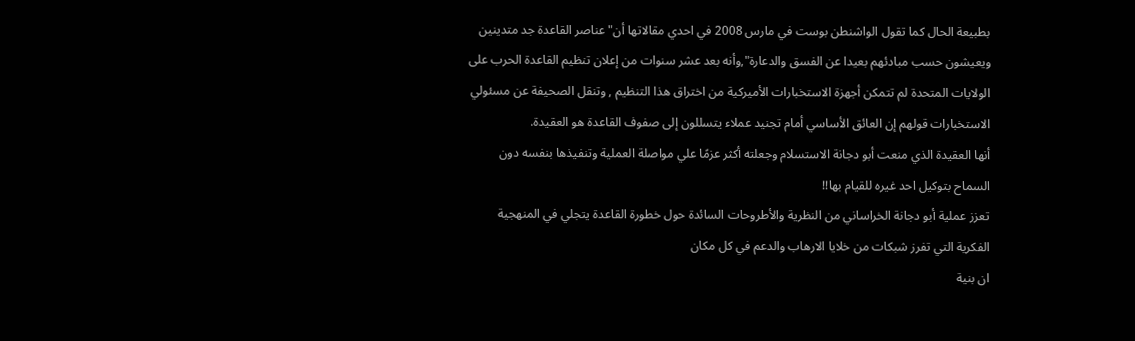بطبيعة الحال كما تقول الواشنطن بوست في مارس 2008 في احدي مقالاتها أن"عناصر القاعدة جد متدينين ويعيشون حسب مبادئهم بعيدا عن الفسق والدعارة",وأنه بعد عشر سنوات من إعلان تنظيم القاعدة الحرب على الولايات المتحدة لم تتمكن أجهزة الاستخبارات الأميركية من اختراق هذا التنظيم , وتنقل الصحيفة عن مسئولي الاستخبارات قولهم إن العائق الأساسي أمام تجنيد عملاء يتسللون إلى صفوف القاعدة هو العقيدة.
أنها العقيدة الذي منعت أبو دجانة الاستسلام وجعلته أكثر عزمًا علي مواصلة العملية وتنفيذها بنفسه دون السماح بتوكيل احد غيره للقيام بها!!
تعزز عملية أبو دجانة الخراساني من النظرية والأطروحات السائدة حول خطورة القاعدة يتجلي في المنهجية الفكرية التي تفرز شبكات من خلايا الارهاب والدعم في كل مكان
ان بنية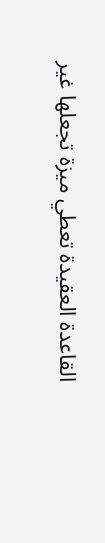القاعدة العقيدة تعطي ميزة تجعلها غير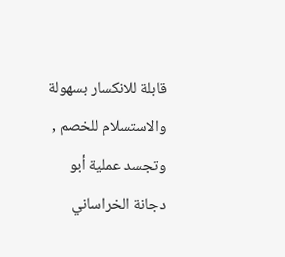قابلة للانكسار بسهولة والاستسلام للخصم , وتجسد عملية أبو دجانة الخراساني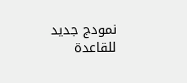نمودج جديد للقاعدة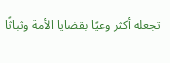تجعله أكثر وعيًا بقضايا الأمة وثباثًا